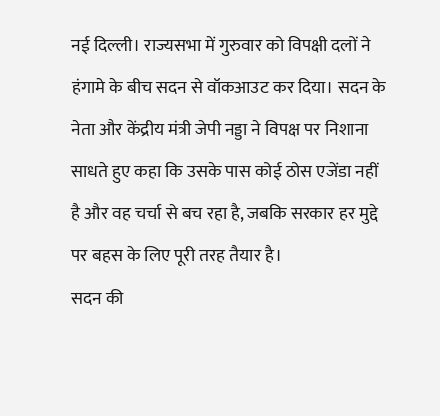नई दिल्ली। राज्यसभा में गुरुवार को विपक्षी दलों ने हंगामे के बीच सदन से वॉकआउट कर दिया। सदन के नेता और केंद्रीय मंत्री जेपी नड्डा ने विपक्ष पर निशाना साधते हुए कहा कि उसके पास कोई ठोस एजेंडा नहीं है और वह चर्चा से बच रहा है, जबकि सरकार हर मुद्दे पर बहस के लिए पूरी तरह तैयार है।
सदन की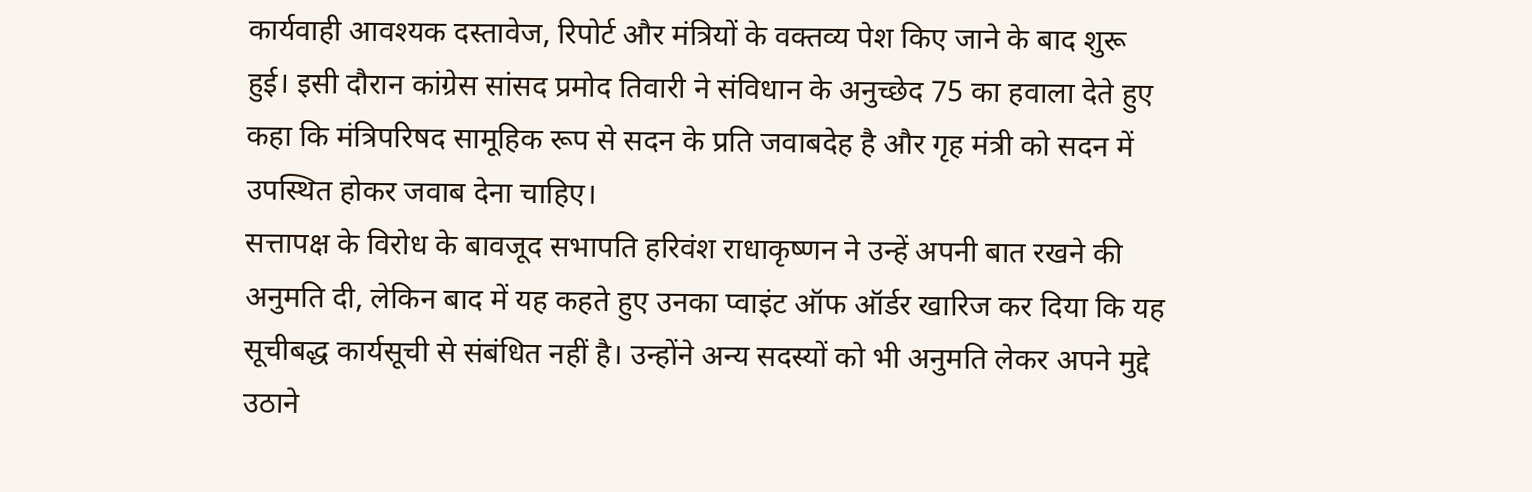कार्यवाही आवश्यक दस्तावेज, रिपोर्ट और मंत्रियों के वक्तव्य पेश किए जाने के बाद शुरू हुई। इसी दौरान कांग्रेस सांसद प्रमोद तिवारी ने संविधान के अनुच्छेद 75 का हवाला देते हुए कहा कि मंत्रिपरिषद सामूहिक रूप से सदन के प्रति जवाबदेह है और गृह मंत्री को सदन में उपस्थित होकर जवाब देना चाहिए।
सत्तापक्ष के विरोध के बावजूद सभापति हरिवंश राधाकृष्णन ने उन्हें अपनी बात रखने की अनुमति दी, लेकिन बाद में यह कहते हुए उनका प्वाइंट ऑफ ऑर्डर खारिज कर दिया कि यह सूचीबद्ध कार्यसूची से संबंधित नहीं है। उन्होंने अन्य सदस्यों को भी अनुमति लेकर अपने मुद्दे उठाने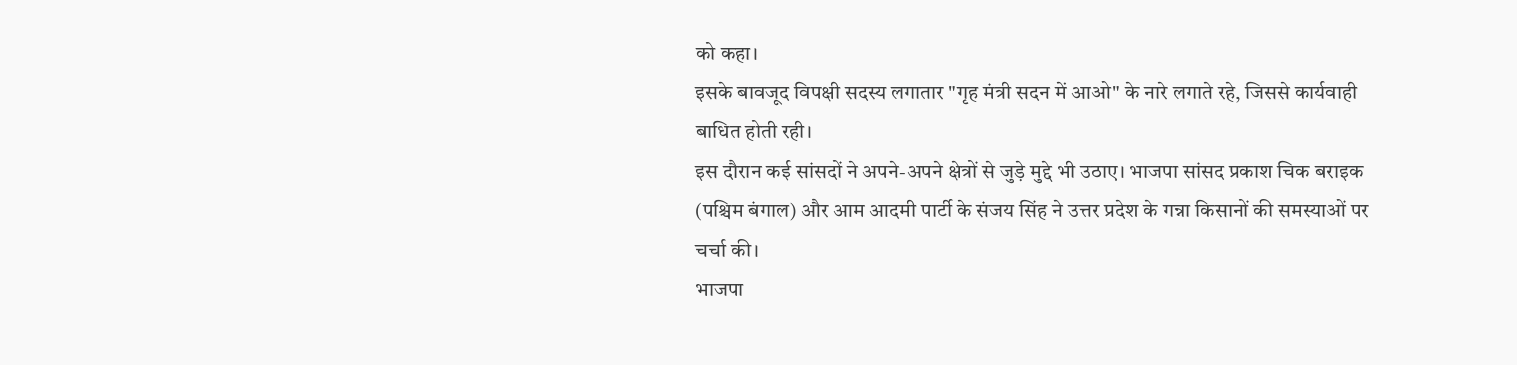को कहा।
इसके बावजूद विपक्षी सदस्य लगातार "गृह मंत्री सदन में आओ" के नारे लगाते रहे, जिससे कार्यवाही बाधित होती रही।
इस दौरान कई सांसदों ने अपने-अपने क्षेत्रों से जुड़े मुद्दे भी उठाए। भाजपा सांसद प्रकाश चिक बराइक (पश्चिम बंगाल) और आम आदमी पार्टी के संजय सिंह ने उत्तर प्रदेश के गन्ना किसानों की समस्याओं पर चर्चा की।
भाजपा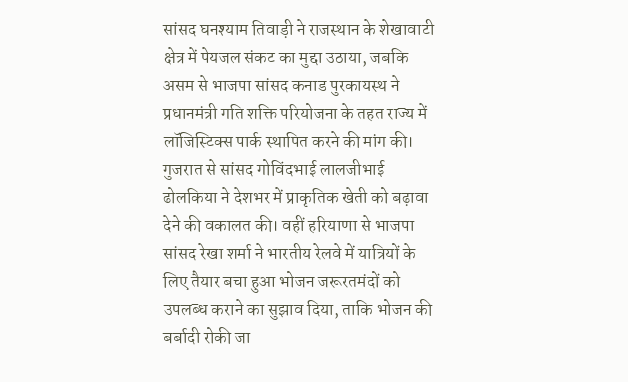सांसद घनश्याम तिवाड़ी ने राजस्थान के शेखावाटी क्षेत्र में पेयजल संकट का मुद्दा उठाया, जबकि असम से भाजपा सांसद कनाड पुरकायस्थ ने प्रधानमंत्री गति शक्ति परियोजना के तहत राज्य में लॉजिस्टिक्स पार्क स्थापित करने की मांग की।
गुजरात से सांसद गोविंदभाई लालजीभाई ढोलकिया ने देशभर में प्राकृतिक खेती को बढ़ावा देने की वकालत की। वहीं हरियाणा से भाजपा सांसद रेखा शर्मा ने भारतीय रेलवे में यात्रियों के लिए तैयार बचा हुआ भोजन जरूरतमंदों को उपलब्ध कराने का सुझाव दिया, ताकि भोजन की बर्बादी रोकी जा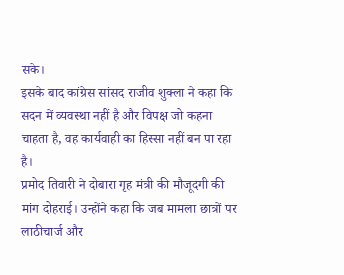सके।
इसके बाद कांग्रेस सांसद राजीव शुक्ला ने कहा कि सदन में व्यवस्था नहीं है और विपक्ष जो कहना चाहता है, वह कार्यवाही का हिस्सा नहीं बन पा रहा है।
प्रमोद तिवारी ने दोबारा गृह मंत्री की मौजूदगी की मांग दोहराई। उन्होंने कहा कि जब मामला छात्रों पर लाठीचार्ज और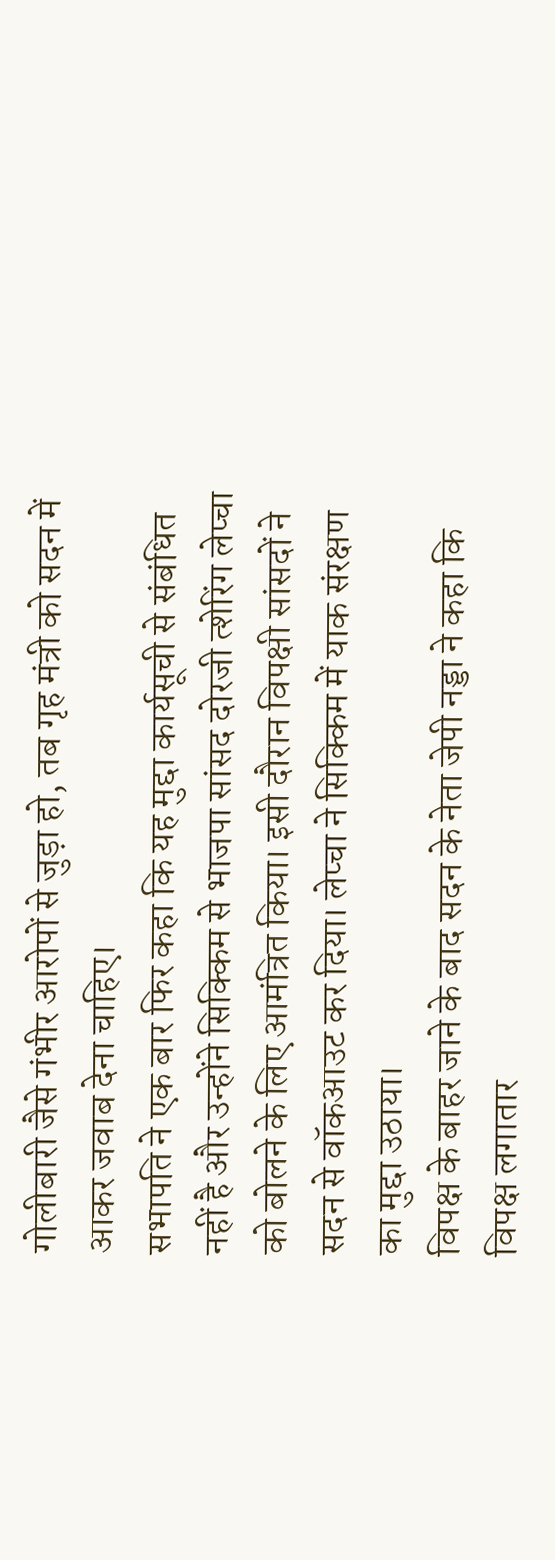गोलीबारी जैसे गंभीर आरोपों से जुड़ा हो, तब गृह मंत्री को सदन में आकर जवाब देना चाहिए।
सभापति ने एक बार फिर कहा कि यह मुद्दा कार्यसूची से संबंधित नहीं है और उन्होंने सिक्किम से भाजपा सांसद दोरजी त्शेरिंग लेप्चा को बोलने के लिए आमंत्रित किया। इसी दौरान विपक्षी सांसदों ने सदन से वॉकआउट कर दिया। लेप्चा ने सिक्किम में याक संरक्षण का मुद्दा उठाया।
विपक्ष के बाहर जाने के बाद सदन के नेता जेपी नड्डा ने कहा कि विपक्ष लगातार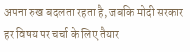अपना रुख बदलता रहता है, जबकि मोदी सरकार हर विषय पर चर्चा के लिए तैयार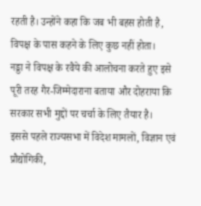रहती है। उन्होंने कहा कि जब भी बहस होती है, विपक्ष के पास कहने के लिए कुछ नहीं होता।
नड्डा ने विपक्ष के रवैये की आलोचना करते हुए इसे पूरी तरह गैर-जिम्मेदाराना बताया और दोहराया कि सरकार सभी मुद्दों पर चर्चा के लिए तैयार है।
इससे पहले राज्यसभा में विदेश मामलों, विज्ञान एवं प्रौद्योगिकी,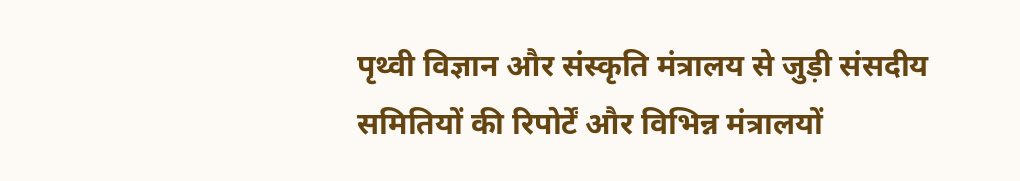पृथ्वी विज्ञान और संस्कृति मंत्रालय से जुड़ी संसदीय समितियों की रिपोर्टें और विभिन्न मंत्रालयों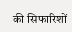की सिफारिशों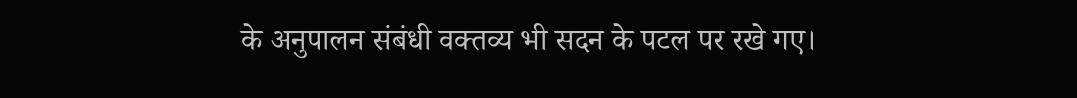के अनुपालन संबंधी वक्तव्य भी सदन के पटल पर रखे गए।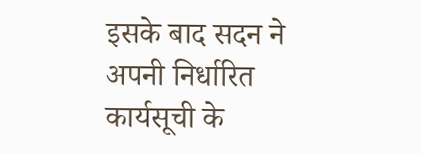इसके बाद सदन ने अपनी निर्धारित कार्यसूची के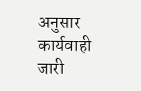अनुसार कार्यवाही जारी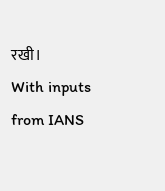रखी।
With inputs from IANS